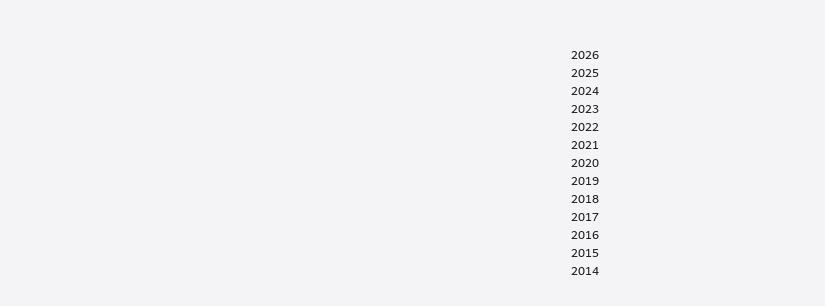2026
2025
2024
2023
2022
2021
2020
2019
2018
2017
2016
2015
2014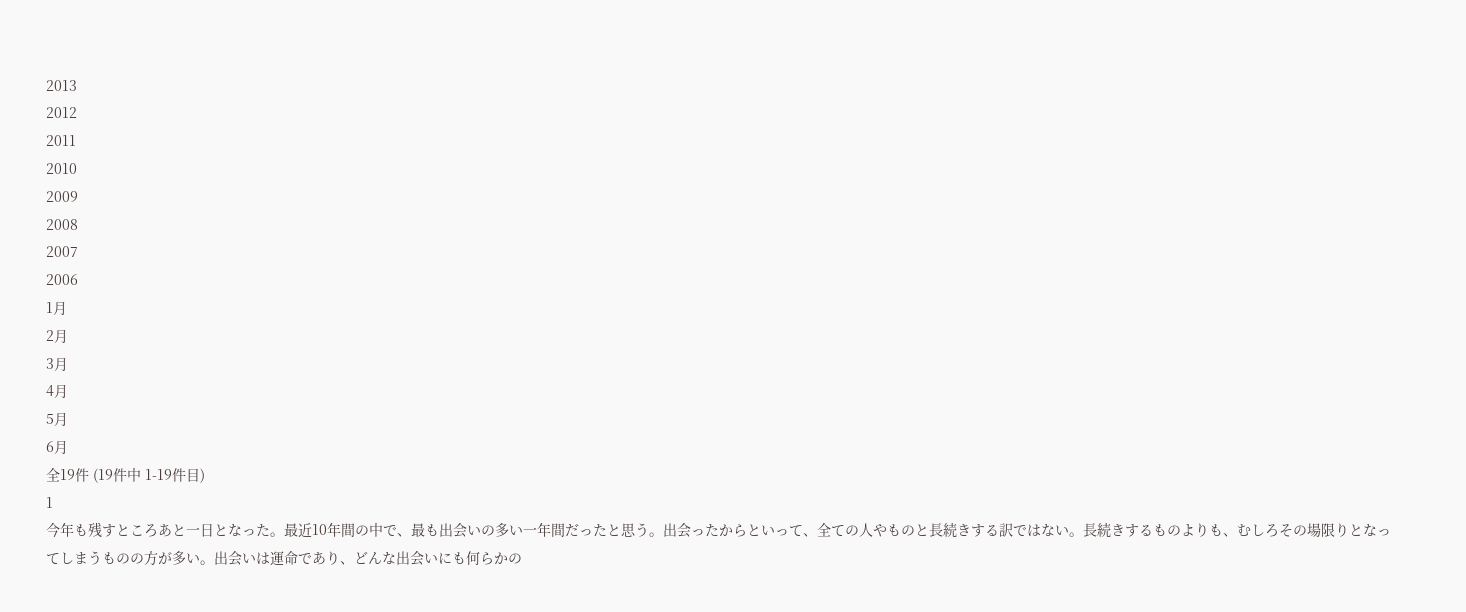2013
2012
2011
2010
2009
2008
2007
2006
1月
2月
3月
4月
5月
6月
全19件 (19件中 1-19件目)
1
今年も残すところあと一日となった。最近10年間の中で、最も出会いの多い一年間だったと思う。出会ったからといって、全ての人やものと長続きする訳ではない。長続きするものよりも、むしろその場限りとなってしまうものの方が多い。出会いは運命であり、どんな出会いにも何らかの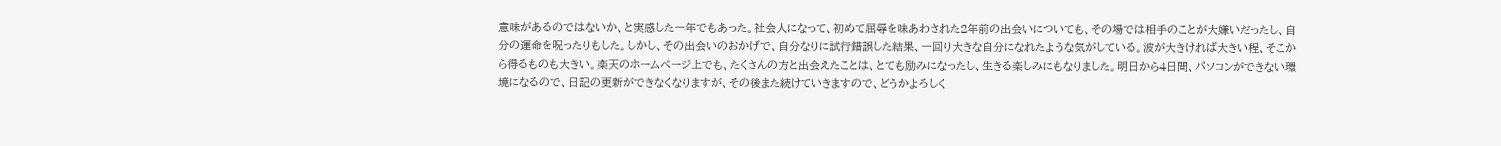意味があるのではないか、と実感した一年でもあった。社会人になって、初めて屈辱を味あわされた2年前の出会いについても、その場では相手のことが大嫌いだったし、自分の運命を呪ったりもした。しかし、その出会いのおかげで、自分なりに試行錯誤した結果、一回り大きな自分になれたような気がしている。波が大きければ大きい程、そこから得るものも大きい。楽天のホームページ上でも、たくさんの方と出会えたことは、とても励みになったし、生きる楽しみにもなりました。明日から4日間、パソコンができない環境になるので、日記の更新ができなくなりますが、その後また続けていきますので、どうかよろしく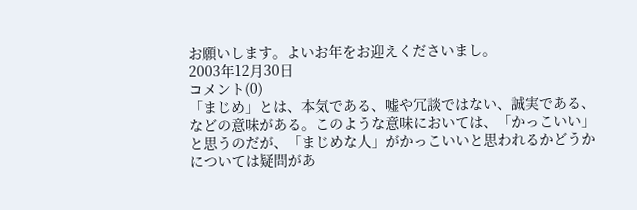お願いします。よいお年をお迎えくださいまし。
2003年12月30日
コメント(0)
「まじめ」とは、本気である、嘘や冗談ではない、誠実である、などの意味がある。このような意味においては、「かっこいい」と思うのだが、「まじめな人」がかっこいいと思われるかどうかについては疑問があ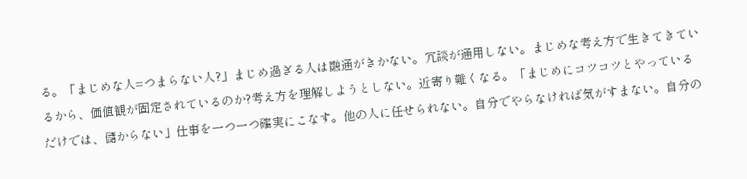る。「まじめな人=つまらない人?」まじめ過ぎる人は融通がきかない。冗談が通用しない。まじめな考え方で生きてきているから、価値観が固定されているのか?考え方を理解しようとしない。近寄り難くなる。「まじめにコツコツとやっているだけでは、儲からない」仕事を一つ一つ確実にこなす。他の人に任せられない。自分でやらなければ気がすまない。自分の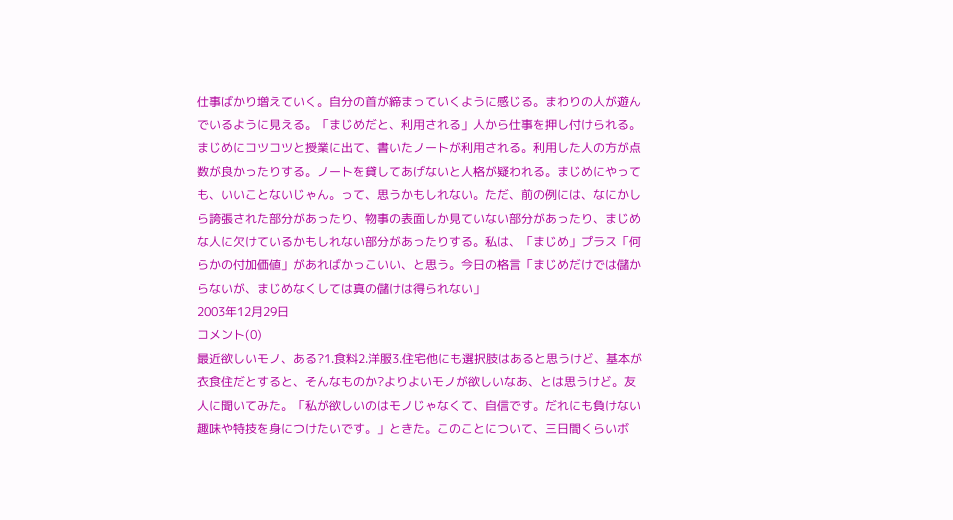仕事ばかり増えていく。自分の首が締まっていくように感じる。まわりの人が遊んでいるように見える。「まじめだと、利用される」人から仕事を押し付けられる。まじめにコツコツと授業に出て、書いたノートが利用される。利用した人の方が点数が良かったりする。ノートを貸してあげないと人格が疑われる。まじめにやっても、いいことないじゃん。って、思うかもしれない。ただ、前の例には、なにかしら誇張された部分があったり、物事の表面しか見ていない部分があったり、まじめな人に欠けているかもしれない部分があったりする。私は、「まじめ」プラス「何らかの付加価値」があればかっこいい、と思う。今日の格言「まじめだけでは儲からないが、まじめなくしては真の儲けは得られない」
2003年12月29日
コメント(0)
最近欲しいモノ、ある?1.食料2.洋服3.住宅他にも選択肢はあると思うけど、基本が衣食住だとすると、そんなものか?よりよいモノが欲しいなあ、とは思うけど。友人に聞いてみた。「私が欲しいのはモノじゃなくて、自信です。だれにも負けない趣味や特技を身につけたいです。」ときた。このことについて、三日間くらいボ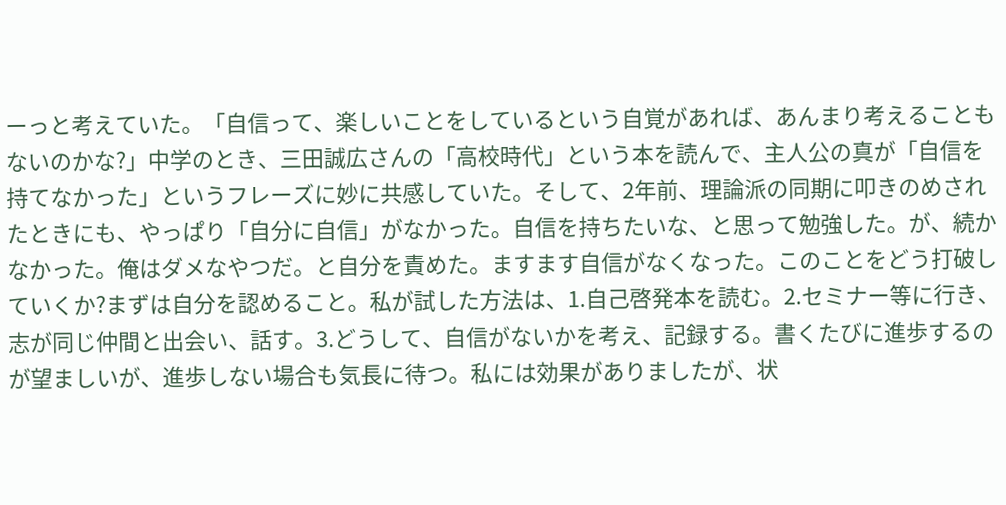ーっと考えていた。「自信って、楽しいことをしているという自覚があれば、あんまり考えることもないのかな?」中学のとき、三田誠広さんの「高校時代」という本を読んで、主人公の真が「自信を持てなかった」というフレーズに妙に共感していた。そして、2年前、理論派の同期に叩きのめされたときにも、やっぱり「自分に自信」がなかった。自信を持ちたいな、と思って勉強した。が、続かなかった。俺はダメなやつだ。と自分を責めた。ますます自信がなくなった。このことをどう打破していくか?まずは自分を認めること。私が試した方法は、1.自己啓発本を読む。2.セミナー等に行き、志が同じ仲間と出会い、話す。3.どうして、自信がないかを考え、記録する。書くたびに進歩するのが望ましいが、進歩しない場合も気長に待つ。私には効果がありましたが、状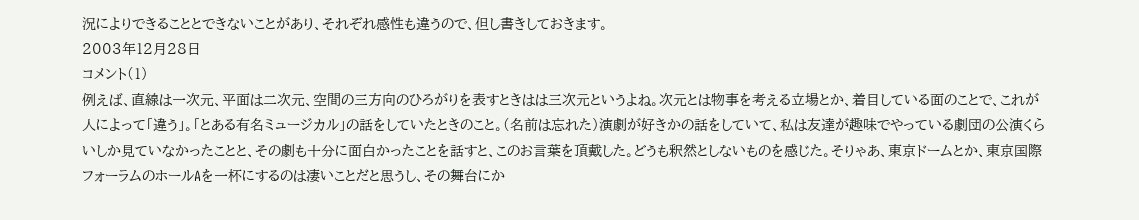況によりできることとできないことがあり、それぞれ感性も違うので、但し書きしておきます。
2003年12月28日
コメント(1)
例えば、直線は一次元、平面は二次元、空間の三方向のひろがりを表すときはは三次元というよね。次元とは物事を考える立場とか、着目している面のことで、これが人によって「違う」。「とある有名ミュージカル」の話をしていたときのこと。(名前は忘れた)演劇が好きかの話をしていて、私は友達が趣味でやっている劇団の公演くらいしか見ていなかったことと、その劇も十分に面白かったことを話すと、このお言葉を頂戴した。どうも釈然としないものを感じた。そりゃあ、東京ドームとか、東京国際フォーラムのホールAを一杯にするのは凄いことだと思うし、その舞台にか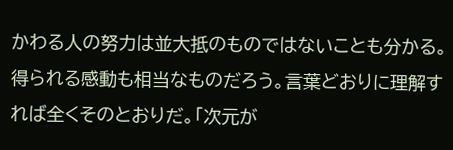かわる人の努力は並大抵のものではないことも分かる。得られる感動も相当なものだろう。言葉どおりに理解すれば全くそのとおりだ。「次元が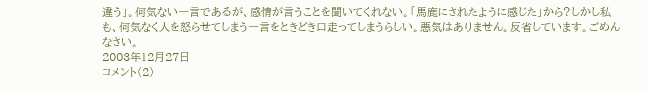違う」。何気ない一言であるが、感情が言うことを聞いてくれない。「馬鹿にされたように感じた」から?しかし私も、何気なく人を怒らせてしまう一言をときどき口走ってしまうらしい。悪気はありません。反省しています。ごめんなさい。
2003年12月27日
コメント(2)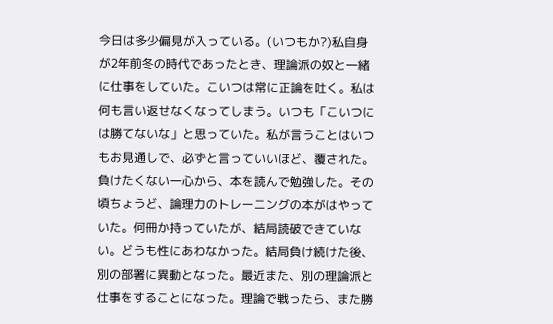今日は多少偏見が入っている。(いつもか?)私自身が2年前冬の時代であったとき、理論派の奴と一緒に仕事をしていた。こいつは常に正論を吐く。私は何も言い返せなくなってしまう。いつも「こいつには勝てないな」と思っていた。私が言うことはいつもお見通しで、必ずと言っていいほど、覆された。負けたくない一心から、本を読んで勉強した。その頃ちょうど、論理力のトレーニングの本がはやっていた。何冊か持っていたが、結局読破できていない。どうも性にあわなかった。結局負け続けた後、別の部署に異動となった。最近また、別の理論派と仕事をすることになった。理論で戦ったら、また勝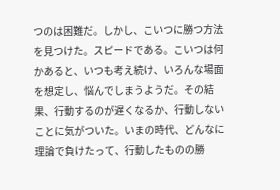つのは困難だ。しかし、こいつに勝つ方法を見つけた。スピードである。こいつは何かあると、いつも考え続け、いろんな場面を想定し、悩んでしまうようだ。その結果、行動するのが遅くなるか、行動しないことに気がついた。いまの時代、どんなに理論で負けたって、行動したものの勝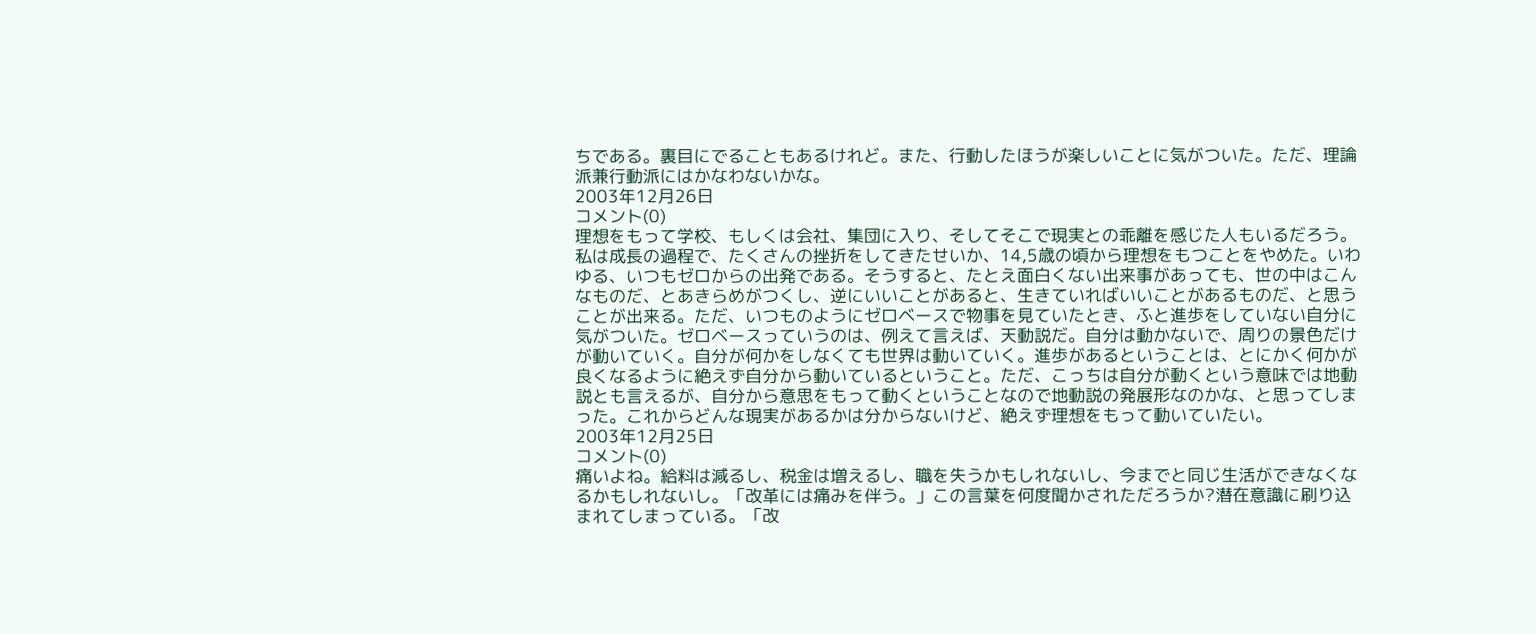ちである。裏目にでることもあるけれど。また、行動したほうが楽しいことに気がついた。ただ、理論派兼行動派にはかなわないかな。
2003年12月26日
コメント(0)
理想をもって学校、もしくは会社、集団に入り、そしてそこで現実との乖離を感じた人もいるだろう。私は成長の過程で、たくさんの挫折をしてきたせいか、14,5歳の頃から理想をもつことをやめた。いわゆる、いつもゼロからの出発である。そうすると、たとえ面白くない出来事があっても、世の中はこんなものだ、とあきらめがつくし、逆にいいことがあると、生きていればいいことがあるものだ、と思うことが出来る。ただ、いつものようにゼロベースで物事を見ていたとき、ふと進歩をしていない自分に気がついた。ゼロベースっていうのは、例えて言えば、天動説だ。自分は動かないで、周りの景色だけが動いていく。自分が何かをしなくても世界は動いていく。進歩があるということは、とにかく何かが良くなるように絶えず自分から動いているということ。ただ、こっちは自分が動くという意味では地動説とも言えるが、自分から意思をもって動くということなので地動説の発展形なのかな、と思ってしまった。これからどんな現実があるかは分からないけど、絶えず理想をもって動いていたい。
2003年12月25日
コメント(0)
痛いよね。給料は減るし、税金は増えるし、職を失うかもしれないし、今までと同じ生活ができなくなるかもしれないし。「改革には痛みを伴う。」この言葉を何度聞かされただろうか?潜在意識に刷り込まれてしまっている。「改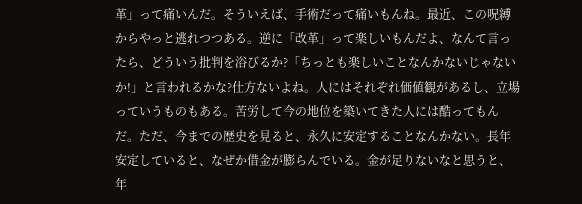革」って痛いんだ。そういえば、手術だって痛いもんね。最近、この呪縛からやっと逃れつつある。逆に「改革」って楽しいもんだよ、なんて言ったら、どういう批判を浴びるか?「ちっとも楽しいことなんかないじゃないか!」と言われるかな?仕方ないよね。人にはそれぞれ価値観があるし、立場っていうものもある。苦労して今の地位を築いてきた人には酷ってもんだ。ただ、今までの歴史を見ると、永久に安定することなんかない。長年安定していると、なぜか借金が膨らんでいる。金が足りないなと思うと、年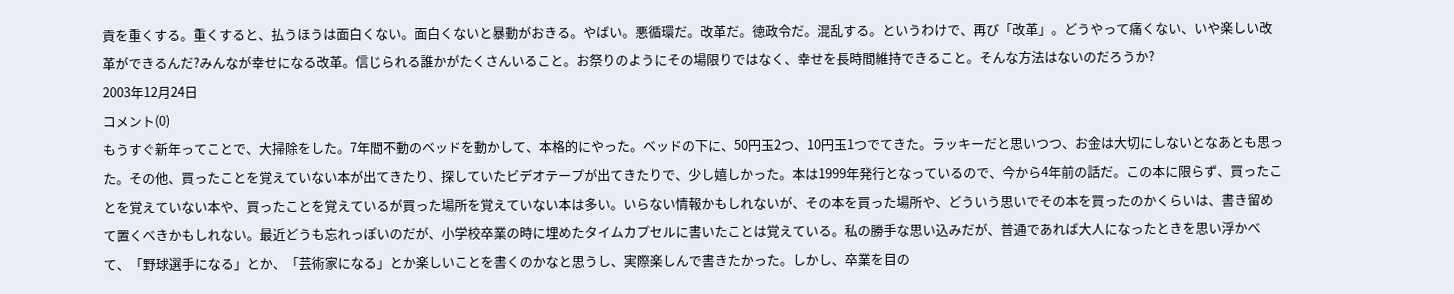貢を重くする。重くすると、払うほうは面白くない。面白くないと暴動がおきる。やばい。悪循環だ。改革だ。徳政令だ。混乱する。というわけで、再び「改革」。どうやって痛くない、いや楽しい改革ができるんだ?みんなが幸せになる改革。信じられる誰かがたくさんいること。お祭りのようにその場限りではなく、幸せを長時間維持できること。そんな方法はないのだろうか?
2003年12月24日
コメント(0)
もうすぐ新年ってことで、大掃除をした。7年間不動のベッドを動かして、本格的にやった。ベッドの下に、50円玉2つ、10円玉1つでてきた。ラッキーだと思いつつ、お金は大切にしないとなあとも思った。その他、買ったことを覚えていない本が出てきたり、探していたビデオテープが出てきたりで、少し嬉しかった。本は1999年発行となっているので、今から4年前の話だ。この本に限らず、買ったことを覚えていない本や、買ったことを覚えているが買った場所を覚えていない本は多い。いらない情報かもしれないが、その本を買った場所や、どういう思いでその本を買ったのかくらいは、書き留めて置くべきかもしれない。最近どうも忘れっぽいのだが、小学校卒業の時に埋めたタイムカプセルに書いたことは覚えている。私の勝手な思い込みだが、普通であれば大人になったときを思い浮かべて、「野球選手になる」とか、「芸術家になる」とか楽しいことを書くのかなと思うし、実際楽しんで書きたかった。しかし、卒業を目の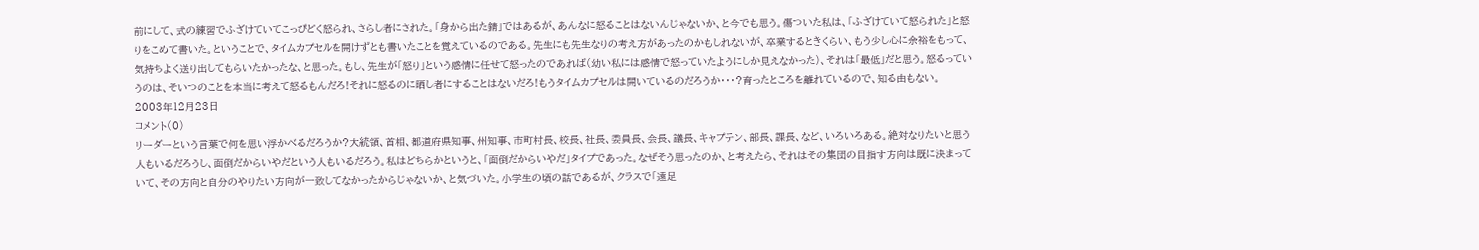前にして、式の練習でふざけていてこっぴどく怒られ、さらし者にされた。「身から出た錆」ではあるが、あんなに怒ることはないんじゃないか、と今でも思う。傷ついた私は、「ふざけていて怒られた」と怒りをこめて書いた。ということで、タイムカプセルを開けずとも書いたことを覚えているのである。先生にも先生なりの考え方があったのかもしれないが、卒業するときくらい、もう少し心に余裕をもって、気持ちよく送り出してもらいたかったな、と思った。もし、先生が「怒り」という感情に任せて怒ったのであれば(幼い私には感情で怒っていたようにしか見えなかった)、それは「最低」だと思う。怒るっていうのは、そいつのことを本当に考えて怒るもんだろ!それに怒るのに晒し者にすることはないだろ!もうタイムカプセルは開いているのだろうか・・・?育ったところを離れているので、知る由もない。
2003年12月23日
コメント(0)
リーダーという言葉で何を思い浮かべるだろうか?大統領、首相、都道府県知事、州知事、市町村長、校長、社長、委員長、会長、議長、キャプテン、部長、課長、など、いろいろある。絶対なりたいと思う人もいるだろうし、面倒だからいやだという人もいるだろう。私はどちらかというと、「面倒だからいやだ」タイプであった。なぜそう思ったのか、と考えたら、それはその集団の目指す方向は既に決まっていて、その方向と自分のやりたい方向が一致してなかったからじゃないか、と気づいた。小学生の頃の話であるが、クラスで「遠足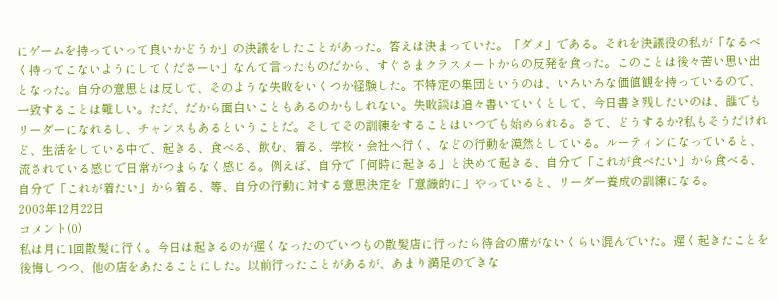にゲームを持っていって良いかどうか」の決議をしたことがあった。答えは決まっていた。「ダメ」である。それを決議役の私が「なるべく持ってこないようにしてくださーい」なんて言ったものだから、すぐさまクラスメートからの反発を食った。このことは後々苦い思い出となった。自分の意思とは反して、そのような失敗をいくつか経験した。不特定の集団というのは、いろいろな価値観を持っているので、一致することは難しい。ただ、だから面白いこともあるのかもしれない。失敗談は追々書いていくとして、今日書き残したいのは、誰でもリーダーになれるし、チャンスもあるということだ。そしてその訓練をすることはいつでも始められる。さて、どうするか?私もそうだけれど、生活をしている中で、起きる、食べる、飲む、着る、学校・会社へ行く、などの行動を漠然としている。ルーティンになっていると、流されている感じで日常がつまらなく感じる。例えば、自分で「何時に起きる」と決めて起きる、自分で「これが食べたい」から食べる、自分で「これが着たい」から着る、等、自分の行動に対する意思決定を「意識的に」やっていると、リーダー養成の訓練になる。
2003年12月22日
コメント(0)
私は月に1回散髪に行く。今日は起きるのが遅くなったのでいつもの散髪店に行ったら待合の席がないくらい混んでいた。遅く起きたことを後悔しつつ、他の店をあたることにした。以前行ったことがあるが、あまり満足のできな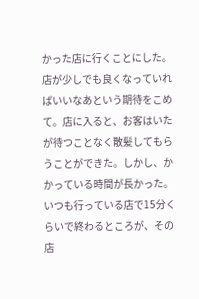かった店に行くことにした。店が少しでも良くなっていればいいなあという期待をこめて。店に入ると、お客はいたが待つことなく散髪してもらうことができた。しかし、かかっている時間が長かった。いつも行っている店で15分くらいで終わるところが、その店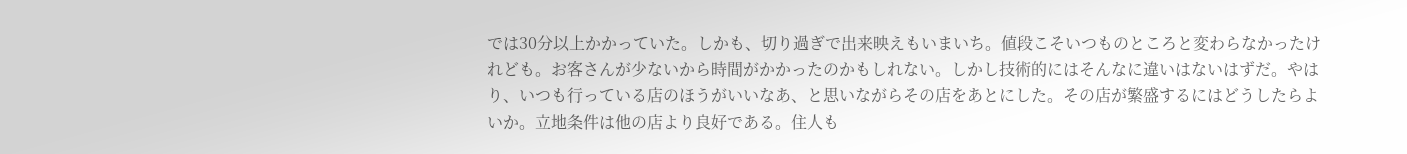では30分以上かかっていた。しかも、切り過ぎで出来映えもいまいち。値段こそいつものところと変わらなかったけれども。お客さんが少ないから時間がかかったのかもしれない。しかし技術的にはそんなに違いはないはずだ。やはり、いつも行っている店のほうがいいなあ、と思いながらその店をあとにした。その店が繁盛するにはどうしたらよいか。立地条件は他の店より良好である。住人も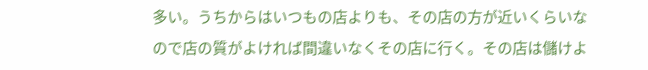多い。うちからはいつもの店よりも、その店の方が近いくらいなので店の質がよければ間違いなくその店に行く。その店は儲けよ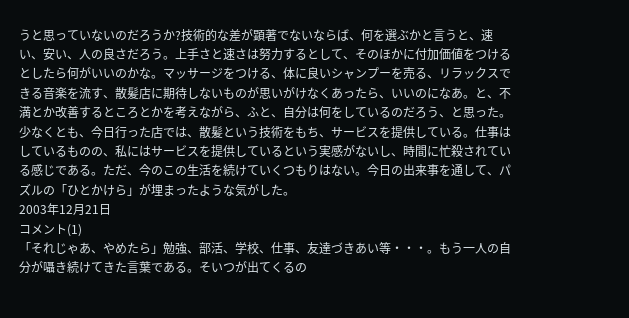うと思っていないのだろうか?技術的な差が顕著でないならば、何を選ぶかと言うと、速い、安い、人の良さだろう。上手さと速さは努力するとして、そのほかに付加価値をつけるとしたら何がいいのかな。マッサージをつける、体に良いシャンプーを売る、リラックスできる音楽を流す、散髪店に期待しないものが思いがけなくあったら、いいのになあ。と、不満とか改善するところとかを考えながら、ふと、自分は何をしているのだろう、と思った。少なくとも、今日行った店では、散髪という技術をもち、サービスを提供している。仕事はしているものの、私にはサービスを提供しているという実感がないし、時間に忙殺されている感じである。ただ、今のこの生活を続けていくつもりはない。今日の出来事を通して、パズルの「ひとかけら」が埋まったような気がした。
2003年12月21日
コメント(1)
「それじゃあ、やめたら」勉強、部活、学校、仕事、友達づきあい等・・・。もう一人の自分が囁き続けてきた言葉である。そいつが出てくるの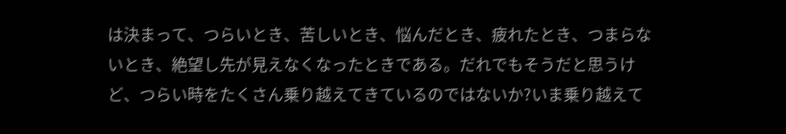は決まって、つらいとき、苦しいとき、悩んだとき、疲れたとき、つまらないとき、絶望し先が見えなくなったときである。だれでもそうだと思うけど、つらい時をたくさん乗り越えてきているのではないか?いま乗り越えて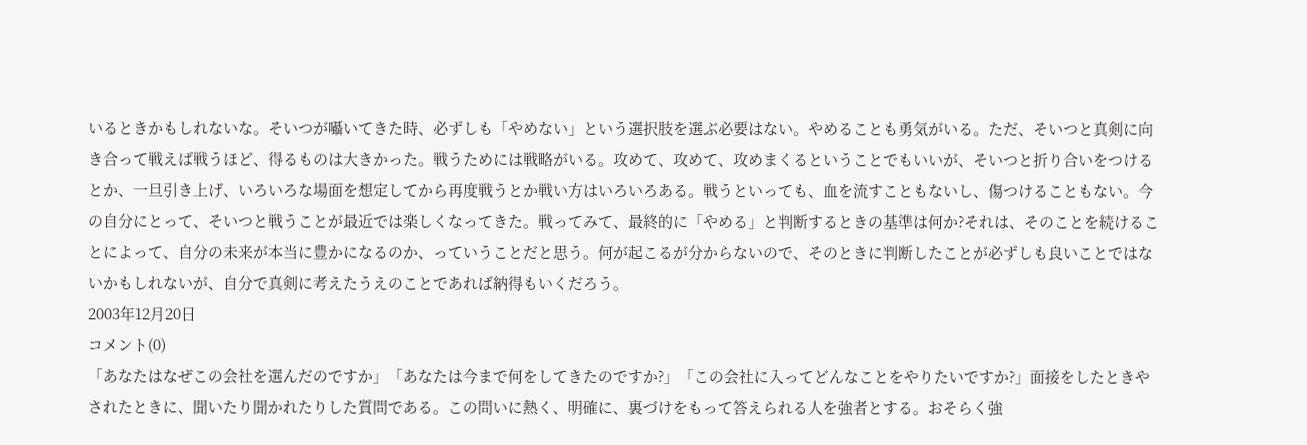いるときかもしれないな。そいつが囁いてきた時、必ずしも「やめない」という選択肢を選ぶ必要はない。やめることも勇気がいる。ただ、そいつと真剣に向き合って戦えば戦うほど、得るものは大きかった。戦うためには戦略がいる。攻めて、攻めて、攻めまくるということでもいいが、そいつと折り合いをつけるとか、一旦引き上げ、いろいろな場面を想定してから再度戦うとか戦い方はいろいろある。戦うといっても、血を流すこともないし、傷つけることもない。今の自分にとって、そいつと戦うことが最近では楽しくなってきた。戦ってみて、最終的に「やめる」と判断するときの基準は何か?それは、そのことを続けることによって、自分の未来が本当に豊かになるのか、っていうことだと思う。何が起こるが分からないので、そのときに判断したことが必ずしも良いことではないかもしれないが、自分で真剣に考えたうえのことであれば納得もいくだろう。
2003年12月20日
コメント(0)
「あなたはなぜこの会社を選んだのですか」「あなたは今まで何をしてきたのですか?」「この会社に入ってどんなことをやりたいですか?」面接をしたときやされたときに、聞いたり聞かれたりした質問である。この問いに熱く、明確に、裏づけをもって答えられる人を強者とする。おそらく強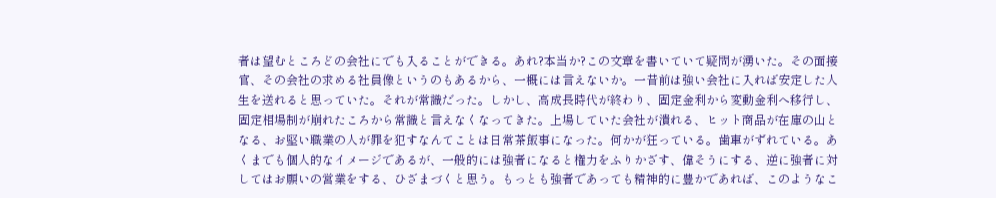者は望むところどの会社にでも入ることができる。あれ?本当か?この文章を書いていて疑問が湧いた。その面接官、その会社の求める社員像というのもあるから、一概には言えないか。一昔前は強い会社に入れば安定した人生を送れると思っていた。それが常識だった。しかし、高成長時代が終わり、固定金利から変動金利へ移行し、固定相場制が崩れたころから常識と言えなくなってきた。上場していた会社が潰れる、ヒット商品が在庫の山となる、お堅い職業の人が罪を犯すなんてことは日常茶飯事になった。何かが狂っている。歯車がずれている。あくまでも個人的なイメージであるが、一般的には強者になると権力をふりかざす、偉そうにする、逆に強者に対してはお願いの営業をする、ひざまづくと思う。もっとも強者であっても精神的に豊かであれば、このようなこ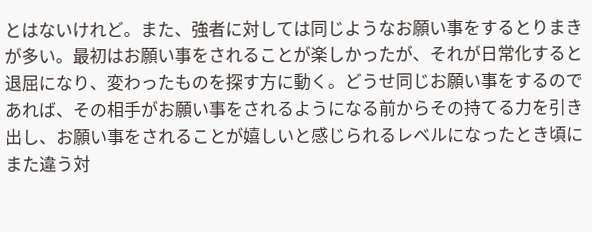とはないけれど。また、強者に対しては同じようなお願い事をするとりまきが多い。最初はお願い事をされることが楽しかったが、それが日常化すると退屈になり、変わったものを探す方に動く。どうせ同じお願い事をするのであれば、その相手がお願い事をされるようになる前からその持てる力を引き出し、お願い事をされることが嬉しいと感じられるレベルになったとき頃にまた違う対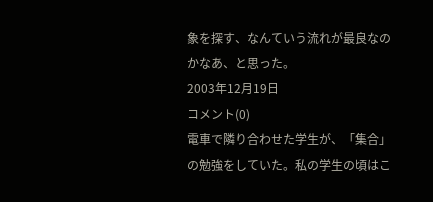象を探す、なんていう流れが最良なのかなあ、と思った。
2003年12月19日
コメント(0)
電車で隣り合わせた学生が、「集合」の勉強をしていた。私の学生の頃はこ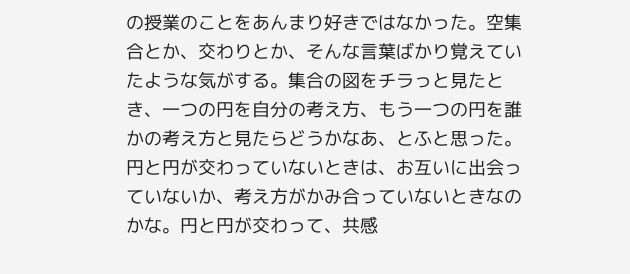の授業のことをあんまり好きではなかった。空集合とか、交わりとか、そんな言葉ばかり覚えていたような気がする。集合の図をチラっと見たとき、一つの円を自分の考え方、もう一つの円を誰かの考え方と見たらどうかなあ、とふと思った。円と円が交わっていないときは、お互いに出会っていないか、考え方がかみ合っていないときなのかな。円と円が交わって、共感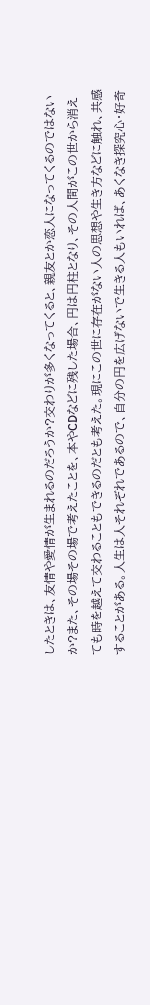したときは、友情や愛情が生まれるのだろうか?交わりが多くなってくると、親友とか恋人になってくるのではないか?また、その場その場で考えたことを、本やCDなどに残した場合、円は円柱となり、その人間がこの世から消えても時を越えて交わることもできるのだとも考えた。現にこの世に存在がない人の思想や生き方などに触れ、共感することがある。人生は人それぞれであるので、自分の円を広げないで生きる人もいれば、あくなき探究心・好奇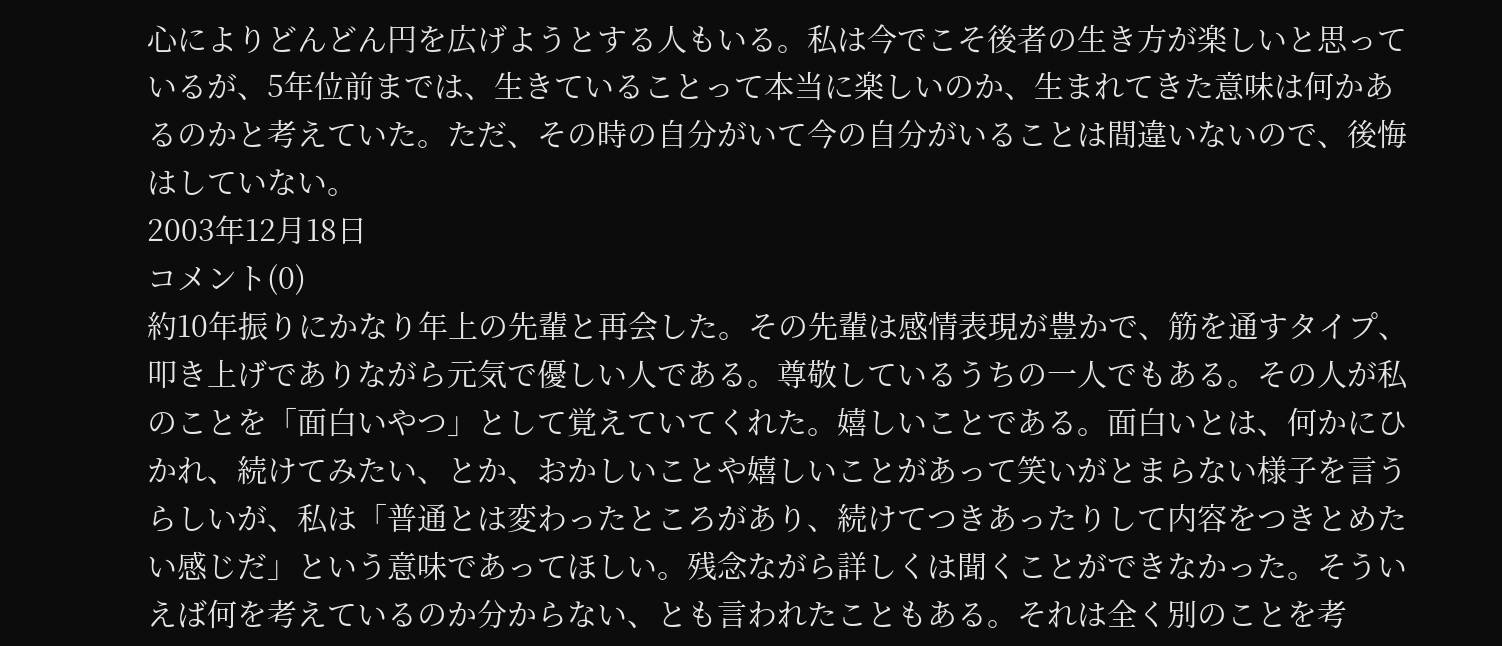心によりどんどん円を広げようとする人もいる。私は今でこそ後者の生き方が楽しいと思っているが、5年位前までは、生きていることって本当に楽しいのか、生まれてきた意味は何かあるのかと考えていた。ただ、その時の自分がいて今の自分がいることは間違いないので、後悔はしていない。
2003年12月18日
コメント(0)
約10年振りにかなり年上の先輩と再会した。その先輩は感情表現が豊かで、筋を通すタイプ、叩き上げでありながら元気で優しい人である。尊敬しているうちの一人でもある。その人が私のことを「面白いやつ」として覚えていてくれた。嬉しいことである。面白いとは、何かにひかれ、続けてみたい、とか、おかしいことや嬉しいことがあって笑いがとまらない様子を言うらしいが、私は「普通とは変わったところがあり、続けてつきあったりして内容をつきとめたい感じだ」という意味であってほしい。残念ながら詳しくは聞くことができなかった。そういえば何を考えているのか分からない、とも言われたこともある。それは全く別のことを考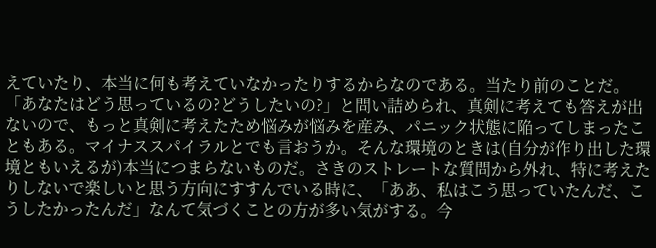えていたり、本当に何も考えていなかったりするからなのである。当たり前のことだ。「あなたはどう思っているの?どうしたいの?」と問い詰められ、真剣に考えても答えが出ないので、もっと真剣に考えたため悩みが悩みを産み、パニック状態に陥ってしまったこともある。マイナススパイラルとでも言おうか。そんな環境のときは(自分が作り出した環境ともいえるが)本当につまらないものだ。さきのストレートな質問から外れ、特に考えたりしないで楽しいと思う方向にすすんでいる時に、「ああ、私はこう思っていたんだ、こうしたかったんだ」なんて気づくことの方が多い気がする。今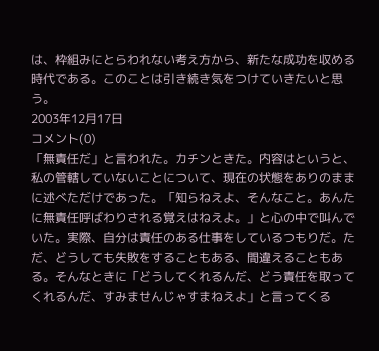は、枠組みにとらわれない考え方から、新たな成功を収める時代である。このことは引き続き気をつけていきたいと思う。
2003年12月17日
コメント(0)
「無責任だ」と言われた。カチンときた。内容はというと、私の管轄していないことについて、現在の状態をありのままに述べただけであった。「知らねえよ、そんなこと。あんたに無責任呼ばわりされる覚えはねえよ。」と心の中で叫んでいた。実際、自分は責任のある仕事をしているつもりだ。ただ、どうしても失敗をすることもある、間違えることもある。そんなときに「どうしてくれるんだ、どう責任を取ってくれるんだ、すみませんじゃすまねえよ」と言ってくる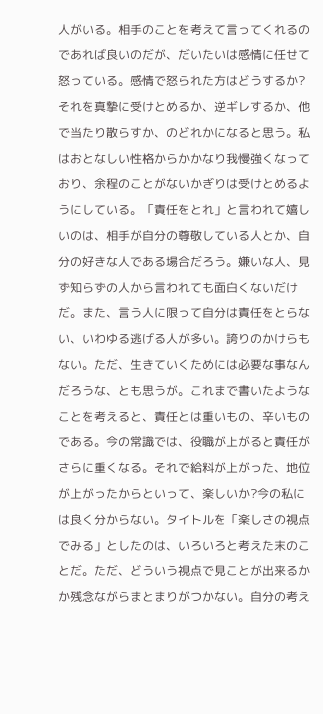人がいる。相手のことを考えて言ってくれるのであれば良いのだが、だいたいは感情に任せて怒っている。感情で怒られた方はどうするか?それを真摯に受けとめるか、逆ギレするか、他で当たり散らすか、のどれかになると思う。私はおとなしい性格からかかなり我慢強くなっており、余程のことがないかぎりは受けとめるようにしている。「責任をとれ」と言われて嬉しいのは、相手が自分の尊敬している人とか、自分の好きな人である場合だろう。嫌いな人、見ず知らずの人から言われても面白くないだけだ。また、言う人に限って自分は責任をとらない、いわゆる逃げる人が多い。誇りのかけらもない。ただ、生きていくためには必要な事なんだろうな、とも思うが。これまで書いたようなことを考えると、責任とは重いもの、辛いものである。今の常識では、役職が上がると責任がさらに重くなる。それで給料が上がった、地位が上がったからといって、楽しいか?今の私には良く分からない。タイトルを「楽しさの視点でみる」としたのは、いろいろと考えた末のことだ。ただ、どういう視点で見ことが出来るかか残念ながらまとまりがつかない。自分の考え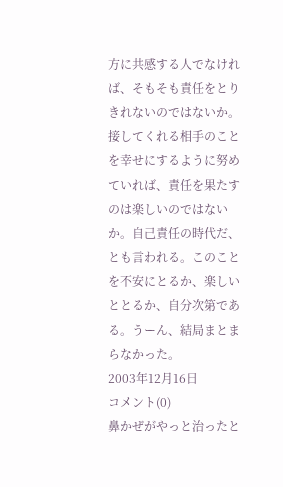方に共感する人でなければ、そもそも責任をとりきれないのではないか。接してくれる相手のことを幸せにするように努めていれば、責任を果たすのは楽しいのではないか。自己責任の時代だ、とも言われる。このことを不安にとるか、楽しいととるか、自分次第である。うーん、結局まとまらなかった。
2003年12月16日
コメント(0)
鼻かぜがやっと治ったと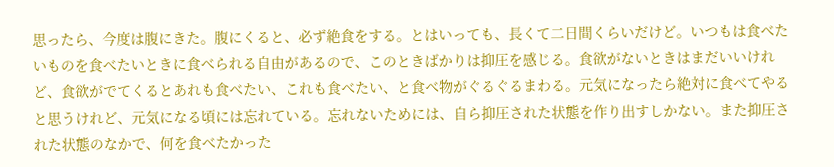思ったら、今度は腹にきた。腹にくると、必ず絶食をする。とはいっても、長くて二日間くらいだけど。いつもは食べたいものを食べたいときに食べられる自由があるので、このときばかりは抑圧を感じる。食欲がないときはまだいいけれど、食欲がでてくるとあれも食べたい、これも食べたい、と食べ物がぐるぐるまわる。元気になったら絶対に食べてやると思うけれど、元気になる頃には忘れている。忘れないためには、自ら抑圧された状態を作り出すしかない。また抑圧された状態のなかで、何を食べたかった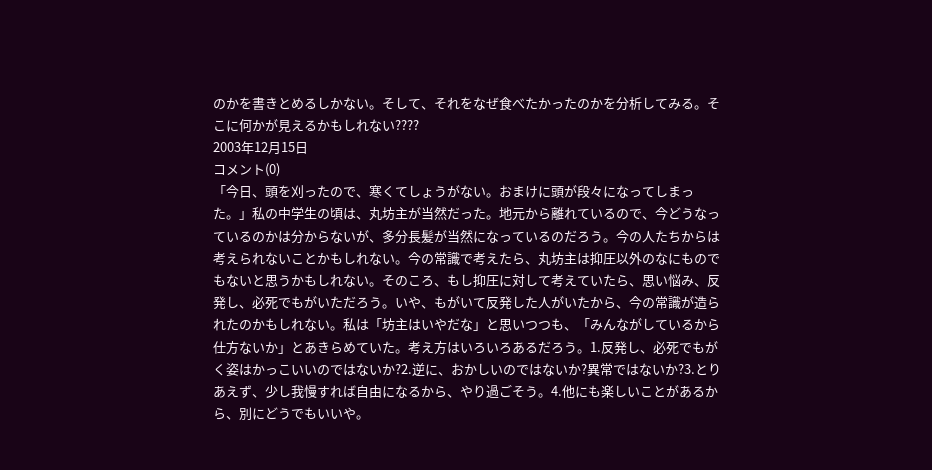のかを書きとめるしかない。そして、それをなぜ食べたかったのかを分析してみる。そこに何かが見えるかもしれない????
2003年12月15日
コメント(0)
「今日、頭を刈ったので、寒くてしょうがない。おまけに頭が段々になってしまった。」私の中学生の頃は、丸坊主が当然だった。地元から離れているので、今どうなっているのかは分からないが、多分長髪が当然になっているのだろう。今の人たちからは考えられないことかもしれない。今の常識で考えたら、丸坊主は抑圧以外のなにものでもないと思うかもしれない。そのころ、もし抑圧に対して考えていたら、思い悩み、反発し、必死でもがいただろう。いや、もがいて反発した人がいたから、今の常識が造られたのかもしれない。私は「坊主はいやだな」と思いつつも、「みんながしているから仕方ないか」とあきらめていた。考え方はいろいろあるだろう。1.反発し、必死でもがく姿はかっこいいのではないか?2.逆に、おかしいのではないか?異常ではないか?3.とりあえず、少し我慢すれば自由になるから、やり過ごそう。4.他にも楽しいことがあるから、別にどうでもいいや。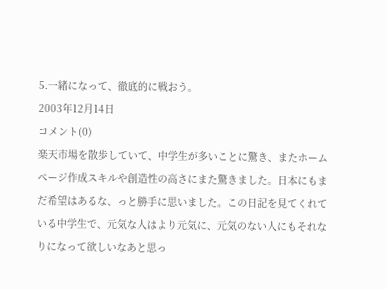5.一緒になって、徹底的に戦おう。
2003年12月14日
コメント(0)
楽天市場を散歩していて、中学生が多いことに驚き、またホームページ作成スキルや創造性の高さにまた驚きました。日本にもまだ希望はあるな、っと勝手に思いました。この日記を見てくれている中学生で、元気な人はより元気に、元気のない人にもそれなりになって欲しいなあと思っ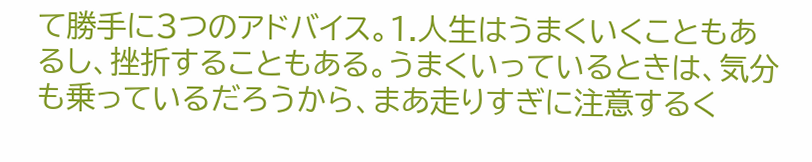て勝手に3つのアドバイス。1.人生はうまくいくこともあるし、挫折することもある。うまくいっているときは、気分も乗っているだろうから、まあ走りすぎに注意するく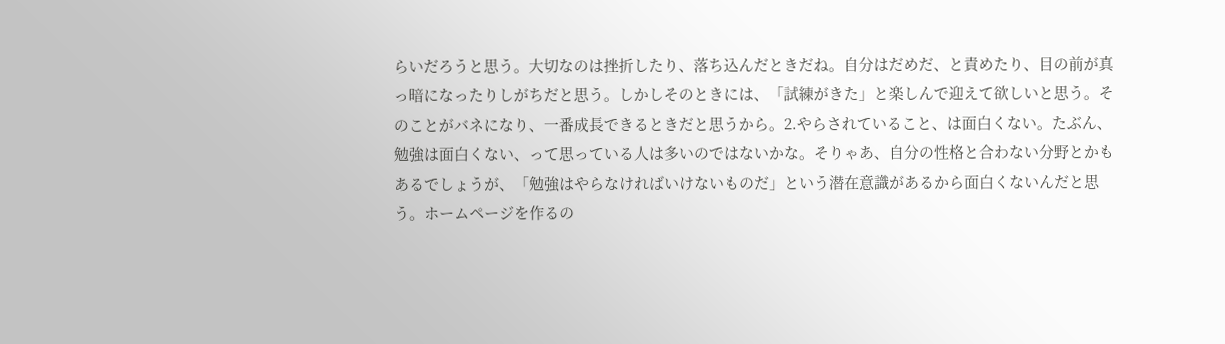らいだろうと思う。大切なのは挫折したり、落ち込んだときだね。自分はだめだ、と責めたり、目の前が真っ暗になったりしがちだと思う。しかしそのときには、「試練がきた」と楽しんで迎えて欲しいと思う。そのことがバネになり、一番成長できるときだと思うから。2.やらされていること、は面白くない。たぶん、勉強は面白くない、って思っている人は多いのではないかな。そりゃあ、自分の性格と合わない分野とかもあるでしょうが、「勉強はやらなければいけないものだ」という潜在意識があるから面白くないんだと思う。ホームページを作るの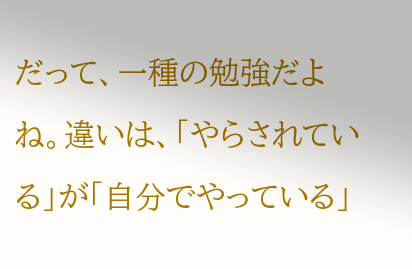だって、一種の勉強だよね。違いは、「やらされている」が「自分でやっている」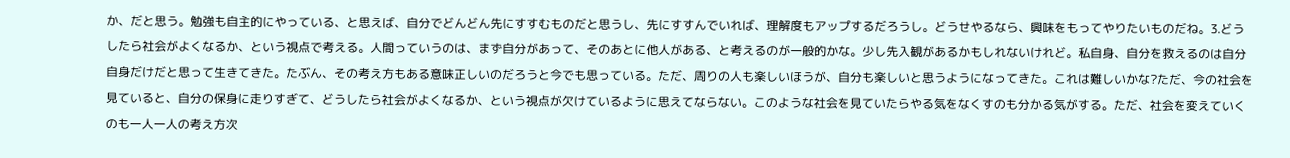か、だと思う。勉強も自主的にやっている、と思えば、自分でどんどん先にすすむものだと思うし、先にすすんでいれば、理解度もアップするだろうし。どうせやるなら、興味をもってやりたいものだね。3.どうしたら社会がよくなるか、という視点で考える。人間っていうのは、まず自分があって、そのあとに他人がある、と考えるのが一般的かな。少し先入観があるかもしれないけれど。私自身、自分を救えるのは自分自身だけだと思って生きてきた。たぶん、その考え方もある意味正しいのだろうと今でも思っている。ただ、周りの人も楽しいほうが、自分も楽しいと思うようになってきた。これは難しいかな?ただ、今の社会を見ていると、自分の保身に走りすぎて、どうしたら社会がよくなるか、という視点が欠けているように思えてならない。このような社会を見ていたらやる気をなくすのも分かる気がする。ただ、社会を変えていくのも一人一人の考え方次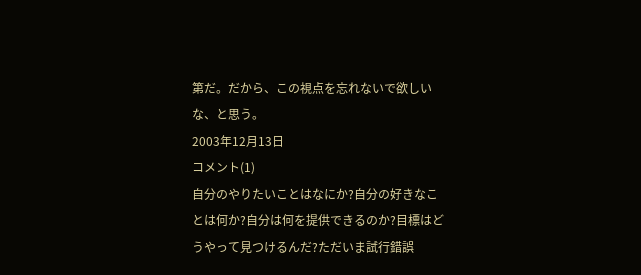第だ。だから、この視点を忘れないで欲しいな、と思う。
2003年12月13日
コメント(1)
自分のやりたいことはなにか?自分の好きなことは何か?自分は何を提供できるのか?目標はどうやって見つけるんだ?ただいま試行錯誤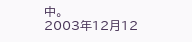中。
2003年12月12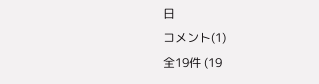日
コメント(1)
全19件 (19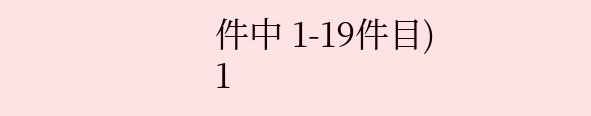件中 1-19件目)
1